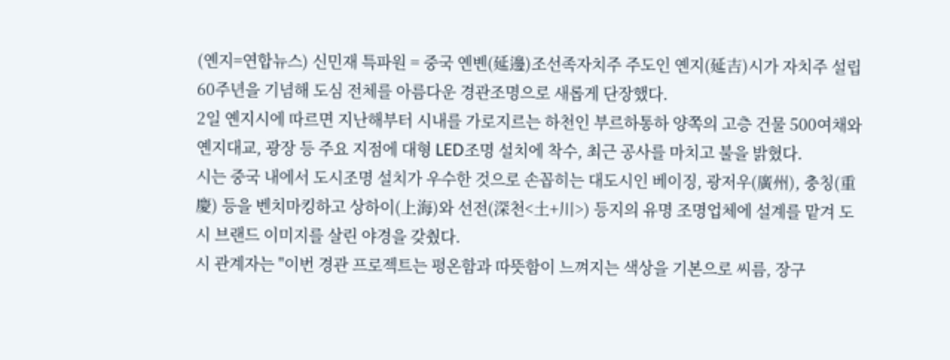(옌지=연합뉴스) 신민재 특파원 = 중국 옌볜(延邊)조선족자치주 주도인 옌지(延吉)시가 자치주 설립 60주년을 기념해 도심 전체를 아름다운 경관조명으로 새롭게 단장했다.
2일 옌지시에 따르면 지난해부터 시내를 가로지르는 하천인 부르하통하 양쪽의 고층 건물 500여채와 옌지대교, 광장 등 주요 지점에 대형 LED조명 설치에 착수, 최근 공사를 마치고 불을 밝혔다.
시는 중국 내에서 도시조명 설치가 우수한 것으로 손꼽히는 대도시인 베이징, 광저우(廣州), 충칭(重慶) 등을 벤치마킹하고 상하이(上海)와 선전(深천<土+川>) 등지의 유명 조명업체에 설계를 맡겨 도시 브랜드 이미지를 살린 야경을 갖췄다.
시 관계자는 "이번 경관 프로젝트는 평온함과 따뜻함이 느껴지는 색상을 기본으로 씨름, 장구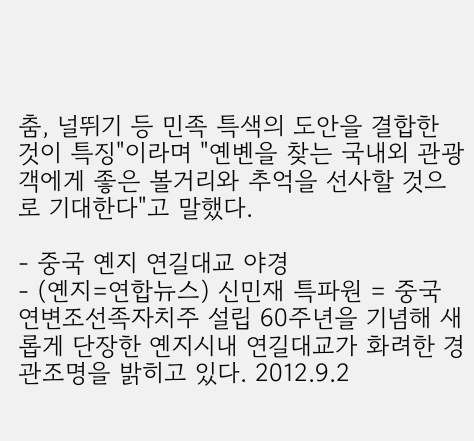춤, 널뛰기 등 민족 특색의 도안을 결합한 것이 특징"이라며 "옌볜을 찾는 국내외 관광객에게 좋은 볼거리와 추억을 선사할 것으로 기대한다"고 말했다.

- 중국 옌지 연길대교 야경
- (옌지=연합뉴스) 신민재 특파원 = 중국 연변조선족자치주 설립 60주년을 기념해 새롭게 단장한 옌지시내 연길대교가 화려한 경관조명을 밝히고 있다. 2012.9.2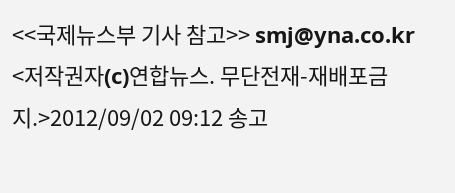<<국제뉴스부 기사 참고>> smj@yna.co.kr
<저작권자(c)연합뉴스. 무단전재-재배포금지.>2012/09/02 09:12 송고